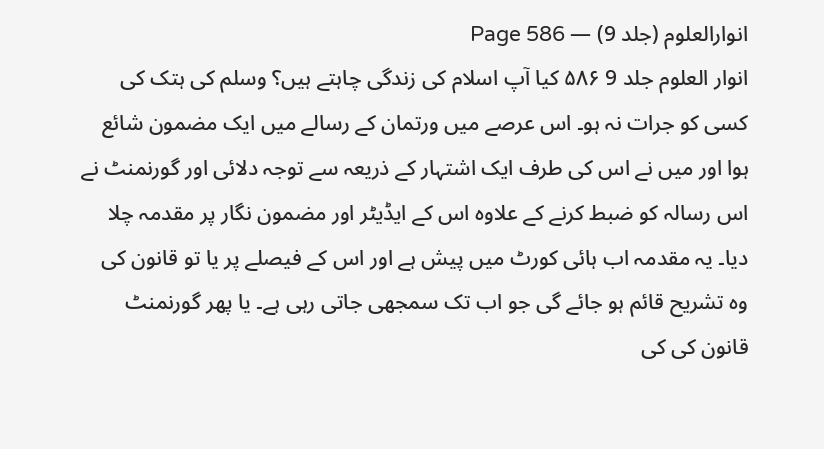انوارالعلوم (جلد 9) — Page 586
انوار العلوم جلد 9 ۵۸۶ کیا آپ اسلام کی زندگی چاہتے ہیں؟ وسلم کی ہتک کی کسی کو جرات نہ ہو۔ اس عرصے میں ورتمان کے رسالے میں ایک مضمون شائع ہوا اور میں نے اس کی طرف ایک اشتہار کے ذریعہ سے توجہ دلائی اور گورنمنٹ نے اس رسالہ کو ضبط کرنے کے علاوہ اس کے ایڈیٹر اور مضمون نگار پر مقدمہ چلا دیا۔ یہ مقدمہ اب ہائی کورٹ میں پیش ہے اور اس کے فیصلے پر یا تو قانون کی وہ تشریح قائم ہو جائے گی جو اب تک سمجھی جاتی رہی ہے۔ یا پھر گورنمنٹ قانون کی کی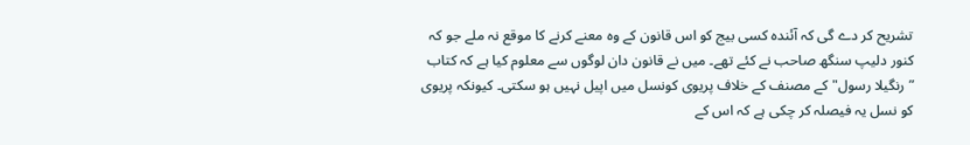تشریح کر دے گی کہ آئندہ کسی بیج کو اس قانون کے وہ معنے کرنے کا موقع نہ ملے جو کہ کنور دلیپ سنگھ صاحب نے کئے تھے۔ میں نے قانون دان لوگوں سے معلوم کیا ہے کہ کتاب ”رنگیلا رسول" کے مصنف کے خلاف پریوی کونسل میں اپیل نہیں ہو سکتی۔ کیونکہ پریوی کو نسل یہ فیصلہ کر چکی ہے کہ اس کے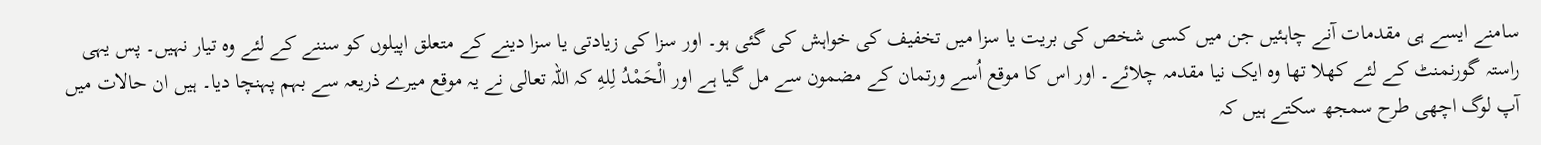سامنے ایسے ہی مقدمات آنے چاہئیں جن میں کسی شخص کی بریت یا سزا میں تخفیف کی خواہش کی گئی ہو۔ اور سزا کی زیادتی یا سزا دینے کے متعلق اپیلوں کو سننے کے لئے وہ تیار نہیں۔ پس یہی راستہ گورنمنٹ کے لئے کھلا تھا وہ ایک نیا مقدمہ چلائے۔ اور اس کا موقع اُسے ورتمان کے مضمون سے مل گیا ہے اور الْحَمْدُ لِلهِ کہ اللہ تعالی نے یہ موقع میرے ذریعہ سے بہم پہنچا دیا۔ ہیں ان حالات میں آپ لوگ اچھی طرح سمجھ سکتے ہیں کہ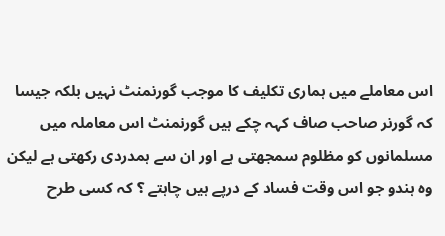اس معاملے میں ہماری تکلیف کا موجب گورنمنٹ نہیں بلکہ جیسا کہ گورنر صاحب صاف کہہ چکے ہیں گورنمنٹ اس معاملہ میں مسلمانوں کو مظلوم سمجھتی ہے اور ان سے ہمدردی رکھتی ہے لیکن وہ ہندو جو اس وقت فساد کے درپے ہیں چاہتے ؟ کہ کسی طرح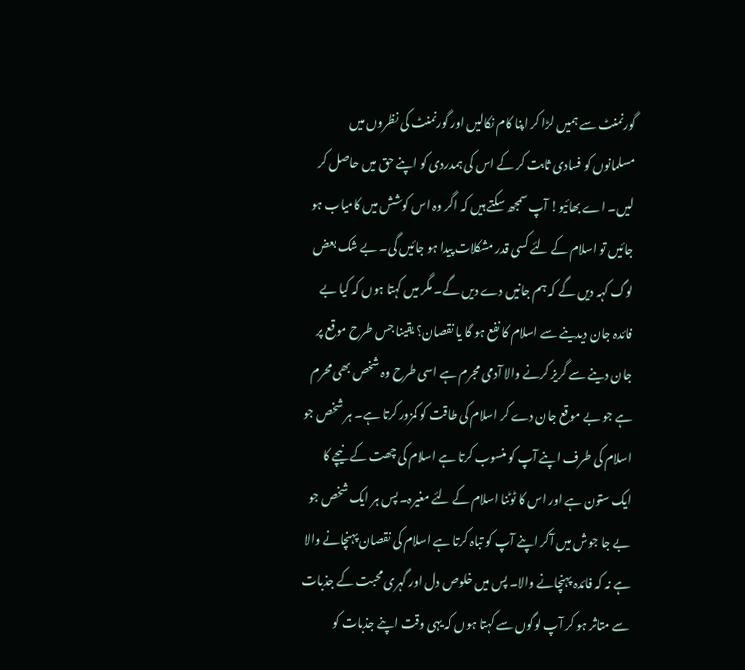گورنمنٹ سے ہمیں لڑا کر اپنا کام نکالیں اور گورنمنٹ کی نظروں میں مسلمانوں کو فسادی ثابت کر کے اس کی ہمدردی کو اپنے حق میں حاصل کر لیں۔ اے بھائیو! آپ سمجھ سکتے ہیں کہ اگر وہ اس کوشش میں کامیاب ہو جائیں تو اسلام کے لئے کسی قدر مشکلات پیدا ہو جائیں گی۔ بے شک بعض لوگ کہہ دیں گے کہ ہم جانیں دے دیں گے۔ مگر میں کہتا ہوں کہ کیا بے فائدہ جان دیدینے سے اسلام کا نفع ہو گا یا نقصان؟ یقینا جس طرح موقع پر جان دینے سے گریز کرنے والا آدمی مجرم ہے اسی طرح وہ شخص بھی محرم ہے جو بے موقع جان دے کر اسلام کی طاقت کو کمزور کرتا ہے۔ ہر شخص جو اسلام کی طرف اپنے آپ کو منسوب کرتا ہے اسلام کی چھت کے نیچے کا ایک ستون ہے اور اس کا ٹوٹنا اسلام کے لئے مغیرہ۔ پس ہر ایک شخص جو بے جا جوش میں آکر اپنے آپ کو تباہ کرتا ہے اسلام کی نقصان پہنچانے والا ہے نہ کہ فائدہ پہنچانے والا۔ پس میں خلوص دل اور گہری محبت کے جذبات سے متاثر ہو کر آپ لوگوں سے کہتا ہوں کہ یہی وقت اپنے جذبات کو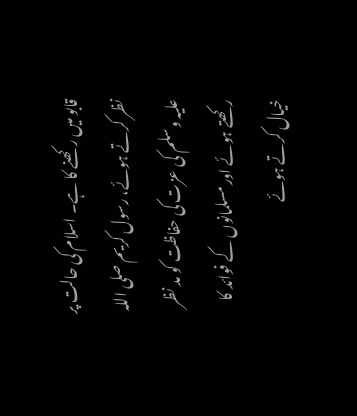قابو میں رکھنے کا ہے۔ اسلام کی حالت پر نظر کرتے ہوئے، رسول کریم صلی اللہ علیہ وسلم کی عزت کی حفاظت کو مد نظر رکھتے ہوئے اور مسلمانوں کے فوائد کا خیال کرتے ہوئے